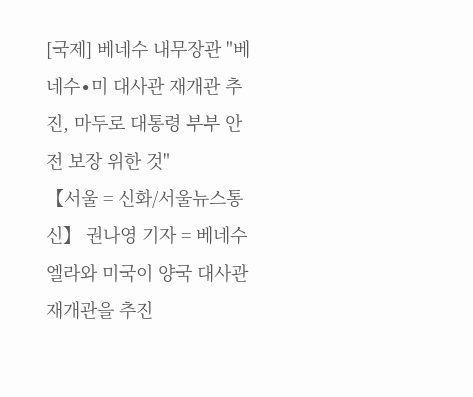[국제] 베네수 내무장관 "베네수∙미 대사관 재개관 추진, 마두로 대통령 부부 안전 보장 위한 것"
【서울 = 신화/서울뉴스통신】 권나영 기자 = 베네수엘라와 미국이 양국 대사관 재개관을 추진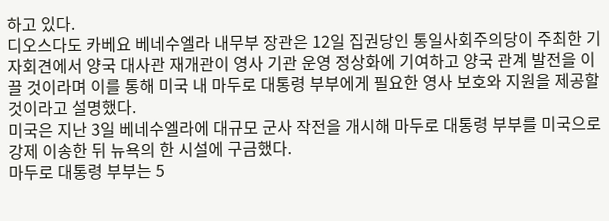하고 있다.
디오스다도 카베요 베네수엘라 내무부 장관은 12일 집권당인 통일사회주의당이 주최한 기자회견에서 양국 대사관 재개관이 영사 기관 운영 정상화에 기여하고 양국 관계 발전을 이끌 것이라며 이를 통해 미국 내 마두로 대통령 부부에게 필요한 영사 보호와 지원을 제공할 것이라고 설명했다.
미국은 지난 3일 베네수엘라에 대규모 군사 작전을 개시해 마두로 대통령 부부를 미국으로 강제 이송한 뒤 뉴욕의 한 시설에 구금했다.
마두로 대통령 부부는 5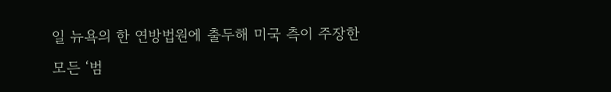일 뉴욕의 한 연방법원에 출두해 미국 측이 주장한 모든 ‘범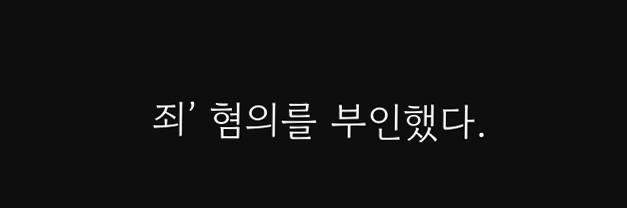죄’ 혐의를 부인했다.